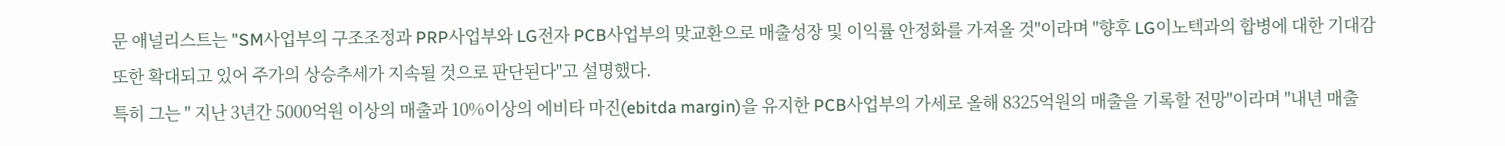문 애널리스트는 "SM사업부의 구조조정과 PRP사업부와 LG전자 PCB사업부의 맞교환으로 매출성장 및 이익률 안정화를 가져올 것"이라며 "향후 LG이노텍과의 합병에 대한 기대감 또한 확대되고 있어 주가의 상승추세가 지속될 것으로 판단된다"고 설명했다.
특히 그는 " 지난 3년간 5000억원 이상의 매출과 10%이상의 에비타 마진(ebitda margin)을 유지한 PCB사업부의 가세로 올해 8325억원의 매출을 기록할 전망"이라며 "내년 매출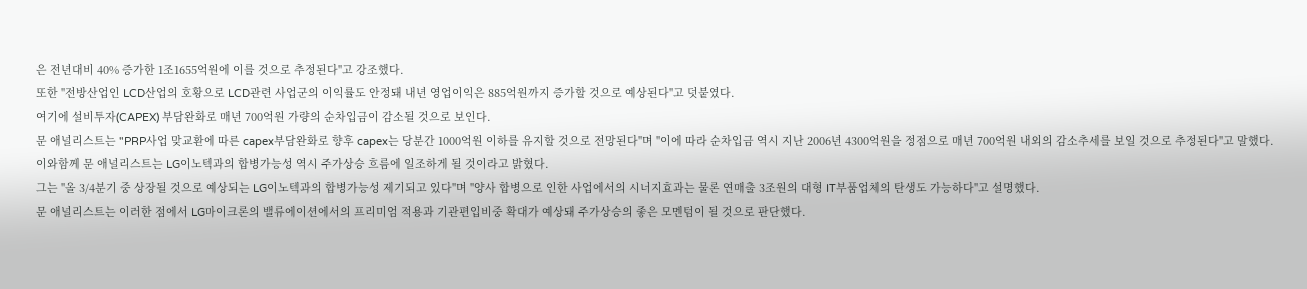은 전년대비 40% 증가한 1조1655억원에 이를 것으로 추정된다"고 강조했다.
또한 "전방산업인 LCD산업의 호황으로 LCD관련 사업군의 이익률도 안정돼 내년 영업이익은 885억원까지 증가할 것으로 예상된다"고 덧붙였다.
여기에 설비투자(CAPEX) 부담완화로 매년 700억원 가량의 순차입금이 감소될 것으로 보인다.
문 애널리스트는 "PRP사업 맞교환에 따른 capex부담완화로 향후 capex는 당분간 1000억원 이하를 유지할 것으로 전망된다"며 "이에 따라 순차입금 역시 지난 2006년 4300억원을 정점으로 매년 700억원 내외의 감소추세를 보일 것으로 추정된다"고 말했다.
이와함께 문 애널리스트는 LG이노텍과의 합병가능성 역시 주가상승 흐름에 일조하게 될 것이라고 밝혔다.
그는 "올 3/4분기 중 상장될 것으로 예상되는 LG이노텍과의 합병가능성 제기되고 있다"며 "양사 합병으로 인한 사업에서의 시너지효과는 물론 연매출 3조원의 대형 IT부품업체의 탄생도 가능하다"고 설명했다.
문 애널리스트는 이러한 점에서 LG마이크론의 밸류에이션에서의 프리미엄 적용과 기관편입비중 확대가 예상돼 주가상승의 좋은 모멘텀이 될 것으로 판단했다.